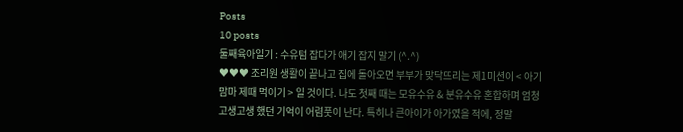Posts
10 posts
둘째육아일기 : 수유텀 잡다가 애기 잡지 말기 (^.^)
♥♥♥ 조리원 생활이 끝나고 집에 돌아오면 부부가 맞닥뜨리는 제1미션이 < 아기 맘마 제때 먹이기 > 일 것이다. 나도 첫째 때는 모유수유 & 분유수유 혼합하며 엄청 고생고생 했던 기억이 어렴풋이 난다. 특히나 큰아이가 아가였을 적에, 정말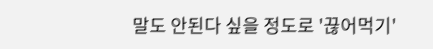말도 안된다 싶을 정도로 '끊어먹기'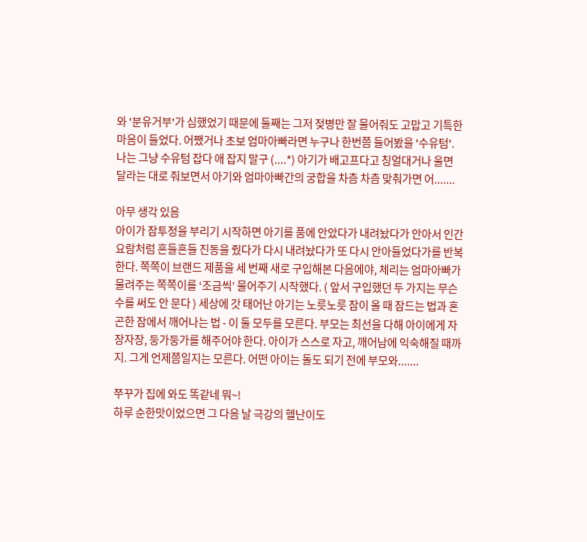와 '분유거부'가 심했었기 때문에 둘째는 그저 젖병만 잘 물어줘도 고맙고 기특한 마음이 들었다. 어쨌거나 초보 엄마아빠라면 누구나 한번쯤 들어봤을 '수유텀'. 나는 그냥 수유텀 잡다 애 잡지 말구 (....*) 아기가 배고프다고 칭얼대거나 울면 달라는 대로 줘보면서 아기와 엄마아빠간의 궁합을 차츰 차츰 맞춰가면 어.......

아무 생각 있음
아이가 잠투정을 부리기 시작하면 아기를 품에 안았다가 내려놨다가 안아서 인간요람처럼 흔들흔들 진동을 줬다가 다시 내려놨다가 또 다시 안아들었다가를 반복한다. 쪽쪽이 브랜드 제품을 세 번째 새로 구입해본 다음에야, 체리는 엄마아빠가 물려주는 쪽쪽이를 ‘조금씩’ 물어주기 시작했다. ( 앞서 구입했던 두 가지는 무슨수를 써도 안 문다 ) 세상에 갓 태어난 아기는 노릇노릇 잠이 올 때 잠드는 법과 혼곤한 잠에서 깨어나는 법 - 이 둘 모두를 모른다. 부모는 최선을 다해 아이에게 자장자장, 둥가둥가를 해주어야 한다. 아이가 스스로 자고, 깨어남에 익숙해질 때까지. 그게 언제쯤일지는 모른다. 어떤 아이는 돌도 되기 전에 부모와.......

쭈꾸가 집에 와도 똑같네 뭐~!
하루 순한맛이었으면 그 다음 날 극강의 헬난이도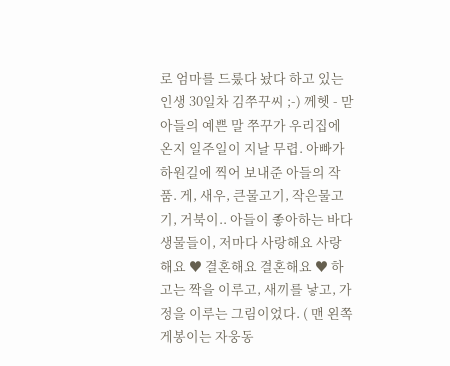로 엄마를 드룼다 놨다 하고 있는 인생 30일차 김쭈꾸씨 ;-) 께헷 - 맏아들의 예쁜 말 쭈꾸가 우리집에 온지 일주일이 지날 무렵. 아빠가 하원길에 찍어 보내준 아들의 작품. 게, 새우, 큰물고기, 작은물고기, 거북이.. 아들이 좋아하는 바다생물들이, 저마다 사랑해요 사랑해요 ♥ 결혼해요 결혼해요 ♥ 하고는 짝을 이루고, 새끼를 낳고, 가정을 이루는 그림이었다. ( 맨 왼쪽 게봉이는 자웅동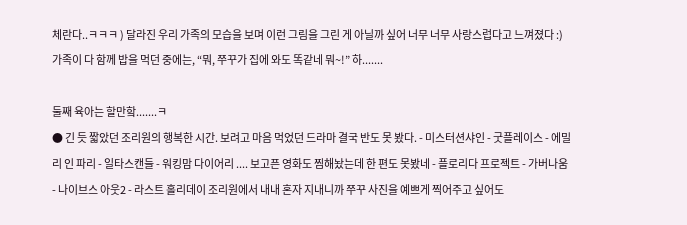체란다..ㅋㅋㅋ ) 달라진 우리 가족의 모습을 보며 이런 그림을 그린 게 아닐까 싶어 너무 너무 사랑스럽다고 느껴졌다 :) 가족이 다 함께 밥을 먹던 중에는, “뭐, 쭈꾸가 집에 와도 똑같네 뭐~!” 하.......

둘째 육아는 할만핰.......ㅋ
● 긴 듯 짧았던 조리원의 행복한 시간. 보려고 마음 먹었던 드라마 결국 반도 못 봤다. - 미스터션샤인 - 굿플레이스 - 에밀리 인 파리 - 일타스캔들 - 워킹맘 다이어리 .... 보고픈 영화도 찜해놨는데 한 편도 못봤네 - 플로리다 프로젝트 - 가버나움 - 나이브스 아웃2 - 라스트 홀리데이 조리원에서 내내 혼자 지내니까 쭈꾸 사진을 예쁘게 찍어주고 싶어도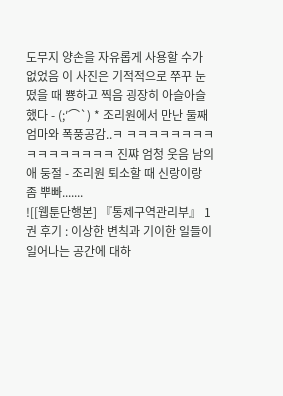도무지 양손을 자유롭게 사용할 수가 없었음 이 사진은 기적적으로 쭈꾸 눈 떴을 때 뿅하고 찍음 굉장히 아슬아슬했다 - (;′⌒`) * 조리원에서 만난 둘째엄마와 폭풍공감..ㅋ ㅋㅋㅋㅋㅋㅋㅋㅋㅋㅋㅋㅋㅋㅋㅋㅋ 진쨔 엄청 웃음 남의애 둥절 - 조리원 퇴소할 때 신랑이랑 좀 뿌빠.......
![[웹툰단행본] 『통제구역관리부』 1권 후기 : 이상한 변칙과 기이한 일들이 일어나는 공간에 대하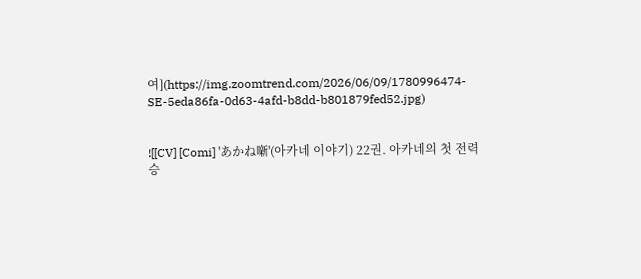여](https://img.zoomtrend.com/2026/06/09/1780996474-SE-5eda86fa-0d63-4afd-b8dd-b801879fed52.jpg)


![[CV] [Comi] 'あかね噺'(아카네 이야기) 22권. 아카네의 첫 전력 승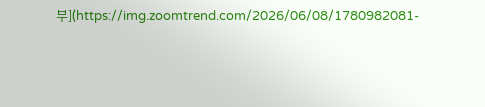부](https://img.zoomtrend.com/2026/06/08/1780982081-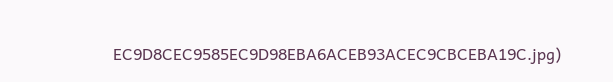EC9D8CEC9585EC9D98EBA6ACEB93ACEC9CBCEBA19C.jpg)